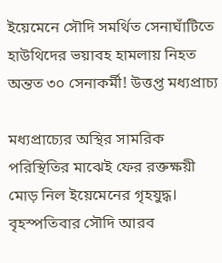ইয়েমেনে সৌদি সমর্থিত সেনাঘাঁটিতে হাউথিদের ভয়াবহ হামলায় নিহত অন্তত ৩০ সেনাকর্মী! উত্তপ্ত মধ্যপ্রাচ্য

মধ্যপ্রাচ্যের অস্থির সামরিক পরিস্থিতির মাঝেই ফের রক্তক্ষয়ী মোড় নিল ইয়েমেনের গৃহযুদ্ধ। বৃহস্পতিবার সৌদি আরব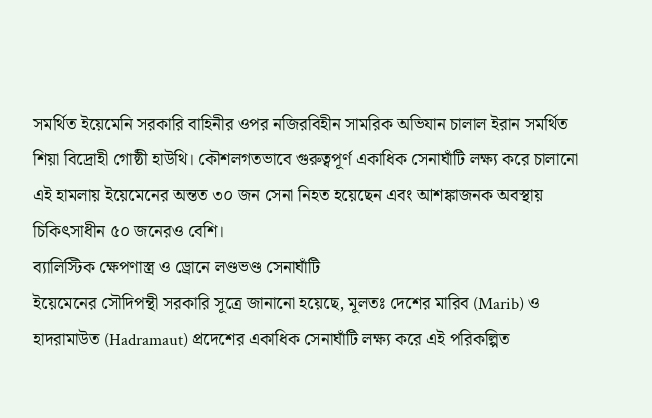সমর্থিত ইয়েমেনি সরকারি বাহিনীর ওপর নজিরবিহীন সামরিক অভিযান চালাল ইরান সমর্থিত শিয়া বিদ্রোহী গোষ্ঠী হাউথি। কৌশলগতভাবে গুরুত্বপূর্ণ একাধিক সেনাঘাঁটি লক্ষ্য করে চালানো এই হামলায় ইয়েমেনের অন্তত ৩০ জন সেনা নিহত হয়েছেন এবং আশঙ্কাজনক অবস্থায় চিকিৎসাধীন ৫০ জনেরও বেশি।
ব্যালিস্টিক ক্ষেপণাস্ত্র ও ড্রোনে লণ্ডভণ্ড সেনাঘাঁটি
ইয়েমেনের সৌদিপন্থী সরকারি সূত্রে জানানো হয়েছে, মূলতঃ দেশের মারিব (Marib) ও হাদরামাউত (Hadramaut) প্রদেশের একাধিক সেনাঘাঁটি লক্ষ্য করে এই পরিকল্পিত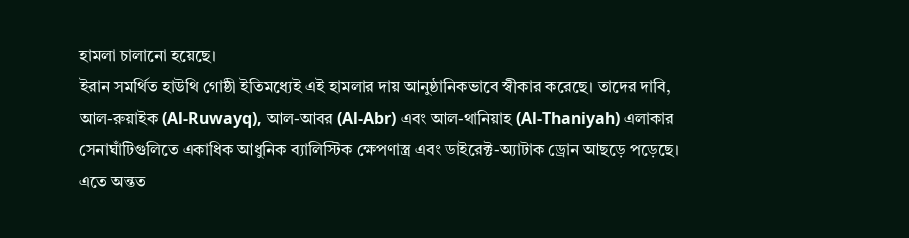হামলা চালানো হয়েছে।
ইরান সমর্থিত হাউথি গোষ্ঠী ইতিমধ্যেই এই হামলার দায় আনুষ্ঠানিকভাবে স্বীকার করেছে। তাদের দাবি, আল-রুয়াইক (Al-Ruwayq), আল-আবর (Al-Abr) এবং আল-থানিয়াহ (Al-Thaniyah) এলাকার সেনাঘাঁটিগুলিতে একাধিক আধুনিক ব্যালিস্টিক ক্ষেপণাস্ত্র এবং ডাইরেক্ট-অ্যাটাক ড্রোন আছড়ে পড়েছে। এতে অন্তত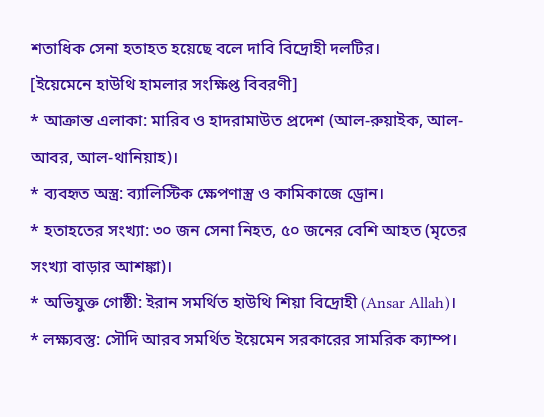শতাধিক সেনা হতাহত হয়েছে বলে দাবি বিদ্রোহী দলটির।
[ইয়েমেনে হাউথি হামলার সংক্ষিপ্ত বিবরণী]
* আক্রান্ত এলাকা: মারিব ও হাদরামাউত প্রদেশ (আল-রুয়াইক, আল-আবর, আল-থানিয়াহ)।
* ব্যবহৃত অস্ত্র: ব্যালিস্টিক ক্ষেপণাস্ত্র ও কামিকাজে ড্রোন।
* হতাহতের সংখ্যা: ৩০ জন সেনা নিহত, ৫০ জনের বেশি আহত (মৃতের সংখ্যা বাড়ার আশঙ্কা)।
* অভিযুক্ত গোষ্ঠী: ইরান সমর্থিত হাউথি শিয়া বিদ্রোহী (Ansar Allah)।
* লক্ষ্যবস্তু: সৌদি আরব সমর্থিত ইয়েমেন সরকারের সামরিক ক্যাম্প।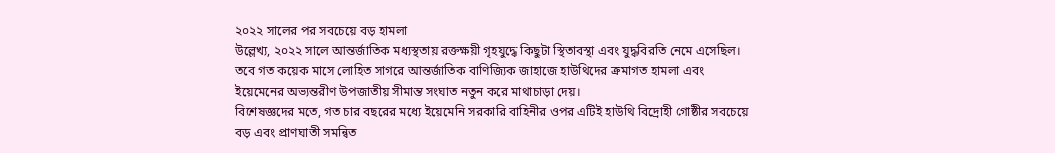২০২২ সালের পর সবচেয়ে বড় হামলা
উল্লেখ্য, ২০২২ সালে আন্তর্জাতিক মধ্যস্থতায় রক্তক্ষয়ী গৃহযুদ্ধে কিছুটা স্থিতাবস্থা এবং যুদ্ধবিরতি নেমে এসেছিল। তবে গত কয়েক মাসে লোহিত সাগরে আন্তর্জাতিক বাণিজ্যিক জাহাজে হাউথিদের ক্রমাগত হামলা এবং ইয়েমেনের অভ্যন্তরীণ উপজাতীয় সীমান্ত সংঘাত নতুন করে মাথাচাড়া দেয়।
বিশেষজ্ঞদের মতে, গত চার বছরের মধ্যে ইয়েমেনি সরকারি বাহিনীর ওপর এটিই হাউথি বিদ্রোহী গোষ্ঠীর সবচেয়ে বড় এবং প্রাণঘাতী সমন্বিত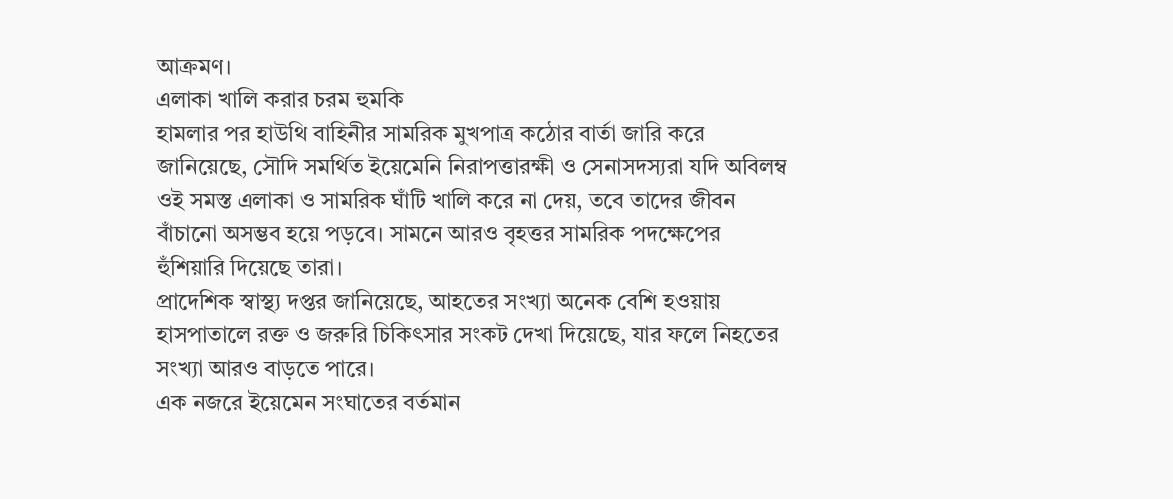আক্রমণ।
এলাকা খালি করার চরম হুমকি
হামলার পর হাউথি বাহিনীর সামরিক মুখপাত্র কঠোর বার্তা জারি করে জানিয়েছে, সৌদি সমর্থিত ইয়েমেনি নিরাপত্তারক্ষী ও সেনাসদস্যরা যদি অবিলম্ব ওই সমস্ত এলাকা ও সামরিক ঘাঁটি খালি করে না দেয়, তবে তাদের জীবন বাঁচানো অসম্ভব হয়ে পড়বে। সামনে আরও বৃহত্তর সামরিক পদক্ষেপের হুঁশিয়ারি দিয়েছে তারা।
প্রাদেশিক স্বাস্থ্য দপ্তর জানিয়েছে, আহতের সংখ্যা অনেক বেশি হওয়ায় হাসপাতালে রক্ত ও জরুরি চিকিৎসার সংকট দেখা দিয়েছে, যার ফলে নিহতের সংখ্যা আরও বাড়তে পারে।
এক নজরে ইয়েমেন সংঘাতের বর্তমান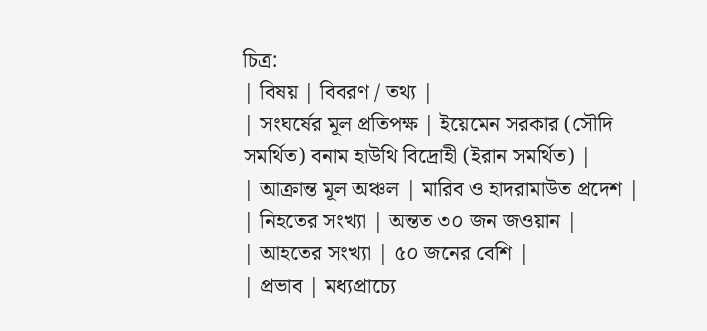চিত্র:
| বিষয় | বিবরণ / তথ্য |
| সংঘর্ষের মূল প্রতিপক্ষ | ইয়েমেন সরকার (সৌদি সমর্থিত) বনাম হাউথি বিদ্রোহী (ইরান সমর্থিত) |
| আক্রান্ত মূল অঞ্চল | মারিব ও হাদরামাউত প্রদেশ |
| নিহতের সংখ্যা | অন্তত ৩০ জন জওয়ান |
| আহতের সংখ্যা | ৫০ জনের বেশি |
| প্রভাব | মধ্যপ্রাচ্যে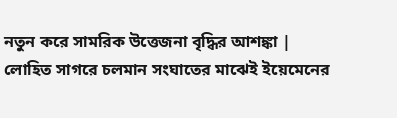নতুন করে সামরিক উত্তেজনা বৃদ্ধির আশঙ্কা |
লোহিত সাগরে চলমান সংঘাতের মাঝেই ইয়েমেনের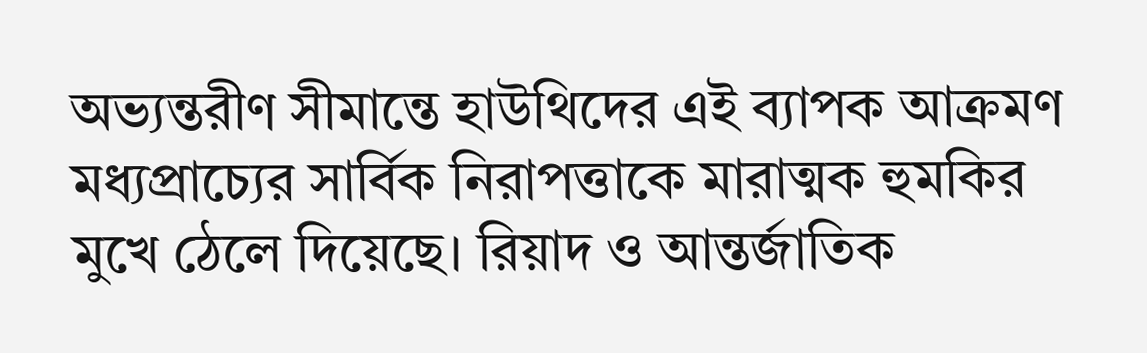অভ্যন্তরীণ সীমান্তে হাউথিদের এই ব্যাপক আক্রমণ মধ্যপ্রাচ্যের সার্বিক নিরাপত্তাকে মারাত্মক হুমকির মুখে ঠেলে দিয়েছে। রিয়াদ ও আন্তর্জাতিক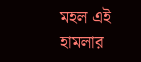মহল এই হামলার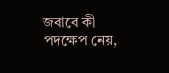জবাবে কী পদক্ষেপ নেয়,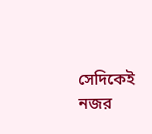সেদিকেই নজর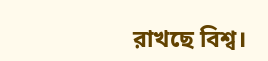রাখছে বিশ্ব।